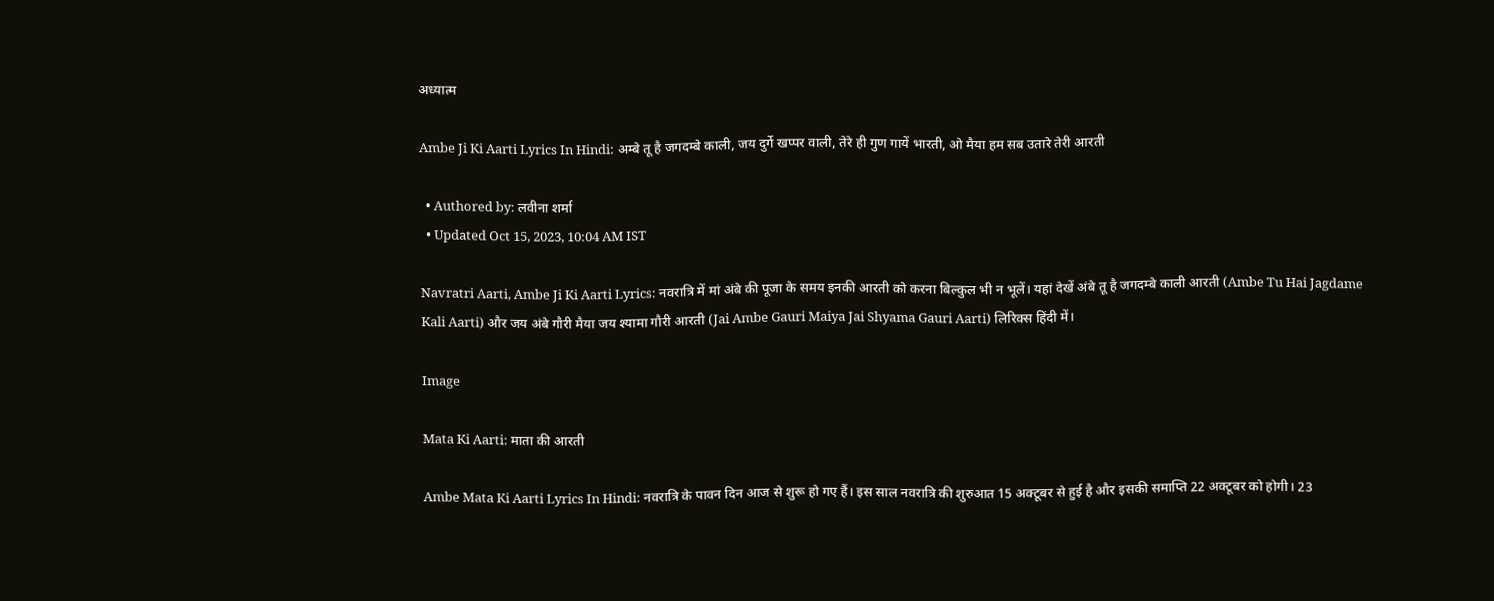अध्यात्म

Ambe Ji Ki Aarti Lyrics In Hindi: अम्बे तू है जगदम्बे काली, जय दुर्गे खप्पर वाली, तेरे ही गुण गायें भारती, ओ मैया हम सब उतारे तेरी आरती

  • Authored by: लवीना शर्मा
  • Updated Oct 15, 2023, 10:04 AM IST

Navratri Aarti, Ambe Ji Ki Aarti Lyrics: नवरात्रि में मां अंबे की पूजा के समय इनकी आरती को करना बिल्कुल भी न भूलें। यहां देखें अंबे तू है जगदम्बे काली आरती (Ambe Tu Hai Jagdame Kali Aarti) और जय अंबे गौरी मैया जय श्यामा गौरी आरती (Jai Ambe Gauri Maiya Jai Shyama Gauri Aarti) लिरिक्स हिंदी में।

Image

Mata Ki Aarti: माता की आरती

Ambe Mata Ki Aarti Lyrics In Hindi: नवरात्रि के पावन दिन आज से शुरू हो गए हैं। इस साल नवरात्रि की शुरुआत 15 अक्टूबर से हुई है और इसकी समाप्ति 22 अक्टूबर को होगी। 23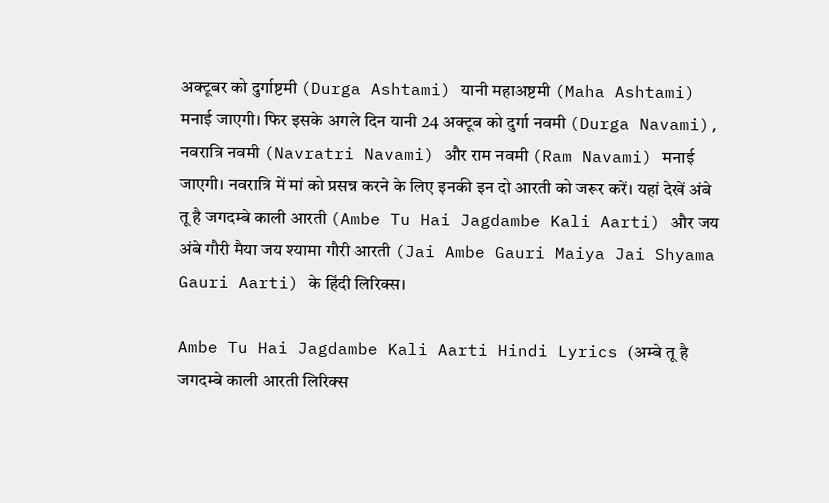अक्टूबर को दुर्गाष्टमी (Durga Ashtami) यानी महाअष्टमी (Maha Ashtami) मनाई जाएगी। फिर इसके अगले दिन यानी 24 अक्टूब को दुर्गा नवमी (Durga Navami), नवरात्रि नवमी (Navratri Navami) और राम नवमी (Ram Navami) मनाई जाएगी। नवरात्रि में मां को प्रसन्न करने के लिए इनकी इन दो आरती को जरूर करें। यहां देखें अंबे तू है जगदम्बे काली आरती (Ambe Tu Hai Jagdambe Kali Aarti) और जय अंबे गौरी मैया जय श्यामा गौरी आरती (Jai Ambe Gauri Maiya Jai Shyama Gauri Aarti) के हिंदी लिरिक्स।

Ambe Tu Hai Jagdambe Kali Aarti Hindi Lyrics (अम्बे तू है जगदम्बे काली आरती ल‍िर‍िक्‍स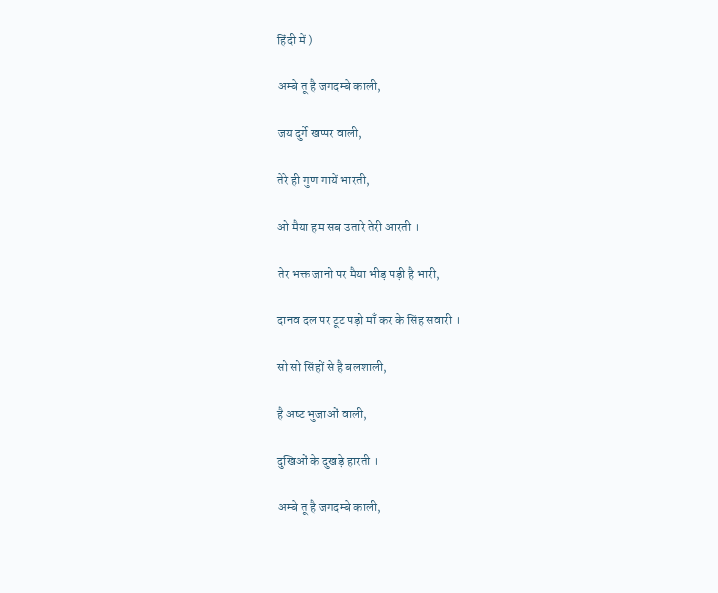ह‍िंदी में )

अम्बे तू है जगदम्बे काली,

जय दुर्गे खप्पर वाली,

तेरे ही गुण गायें भारती,

ओ मैया हम सब उतारे तेरी आरती ।

तेर भक्त जानो पर मैया भीड़ पड़ी है भारी,

दानव दल पर टूट पड़ो माँ कर के सिंह सवारी ।

सो सो सिंहों से है बलशाली,

है अष्‍ट भुजाओं वाली,

दुखिओं के दुखड़े हारती ।

अम्बे तू है जगदम्बे काली,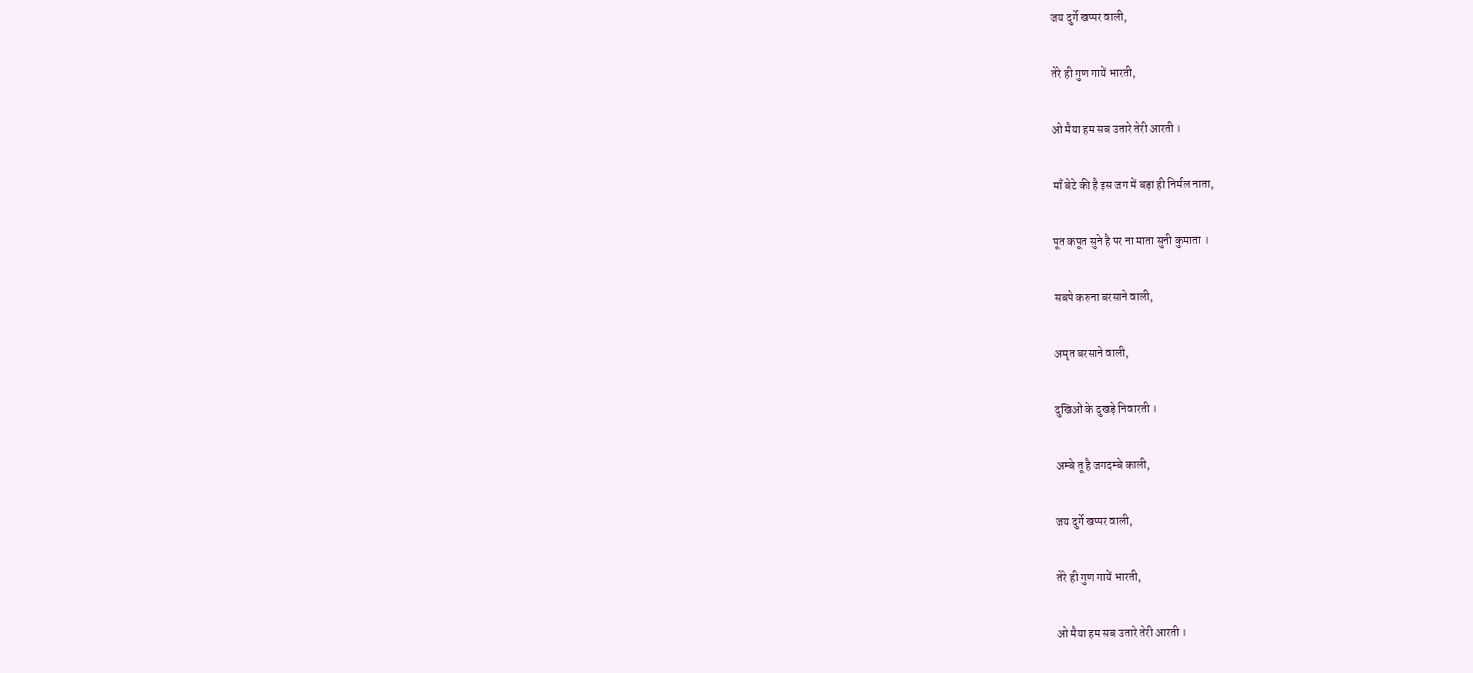जय दुर्गे खप्पर वाली,

तेरे ही गुण गायें भारती,

ओ मैया हम सब उतारे तेरी आरती ।

माँ बेटे की है इस जग में बड़ा ही निर्मल नाता,

पूत कपूत सुने है पर ना माता सुनी कुमाता ।

सबपे करुना बरसाने वाली,

अमृत बरसाने वाली,

दुखिओं के दुखड़े निवारती ।

अम्बे तू है जगदम्बे काली,

जय दुर्गे खप्पर वाली,

तेरे ही गुण गायें भारती,

ओ मैया हम सब उतारे तेरी आरती ।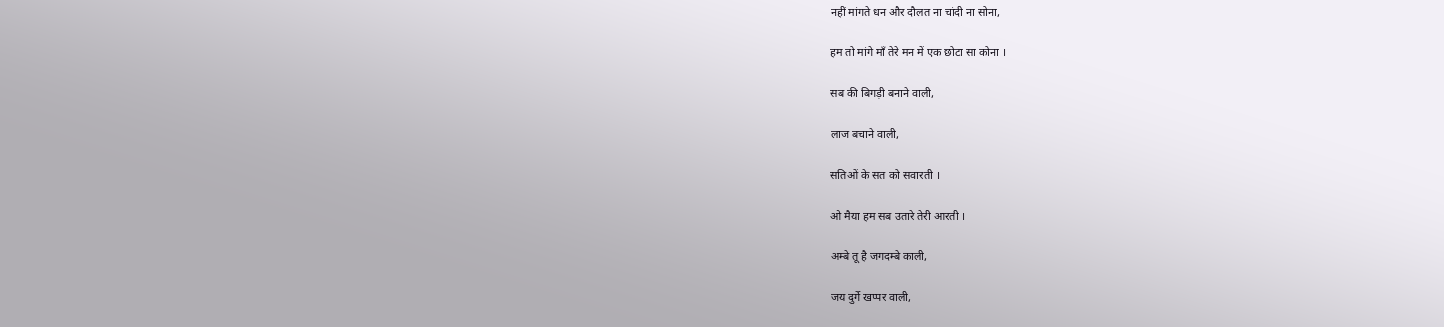नहीं मांगते धन और दौलत ना चांदी ना सोना,

हम तो मांगे माँ तेरे मन में एक छोटा सा कोना ।

सब की बिगड़ी बनाने वाली,

लाज बचाने वाली,

सतिओं के सत को सवारती ।

ओ मैया हम सब उतारे तेरी आरती ।

अम्बे तू है जगदम्बे काली,

जय दुर्गे खप्पर वाली,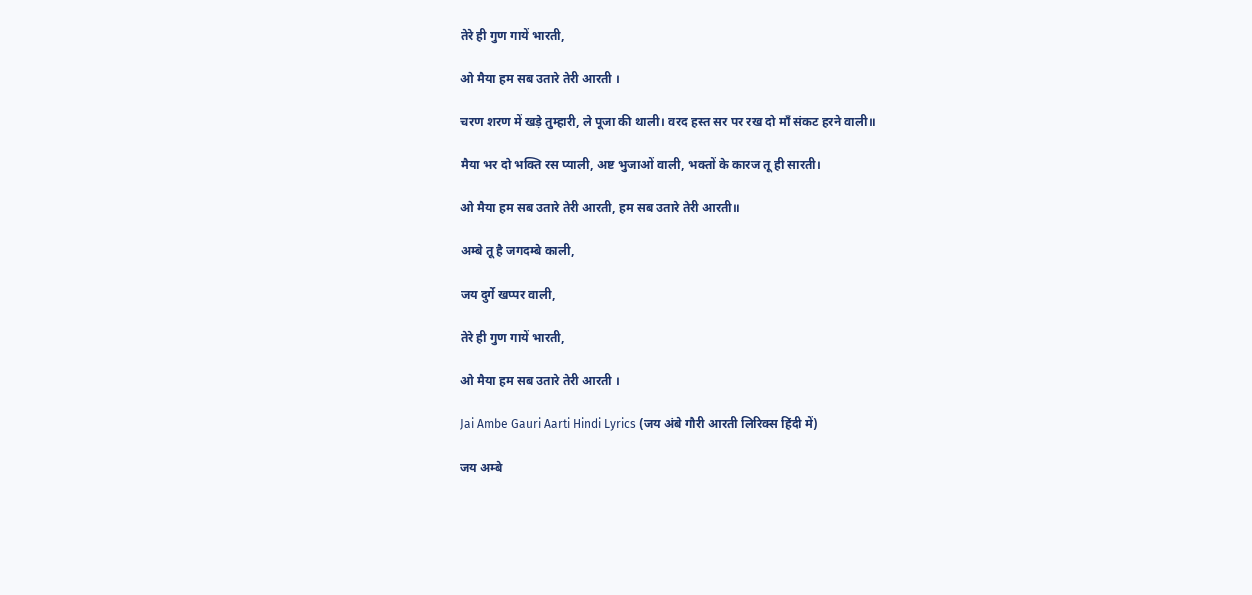तेरे ही गुण गायें भारती,

ओ मैया हम सब उतारे तेरी आरती ।

चरण शरण में खड़े तुम्हारी, ले पूजा की थाली। वरद हस्त सर पर रख दो माँ संकट हरने वाली॥

मैया भर दो भक्ति रस प्याली, अष्ट भुजाओं वाली, भक्तों के कारज तू ही सारती।

ओ मैया हम सब उतारे तेरी आरती, हम सब उतारे तेरी आरती॥

अम्बे तू है जगदम्बे काली,

जय दुर्गे खप्पर वाली,

तेरे ही गुण गायें भारती,

ओ मैया हम सब उतारे तेरी आरती ।

Jai Ambe Gauri Aarti Hindi Lyrics (जय अंबे गौरी आरती लिरिक्स हिंदी में)

जय अम्बे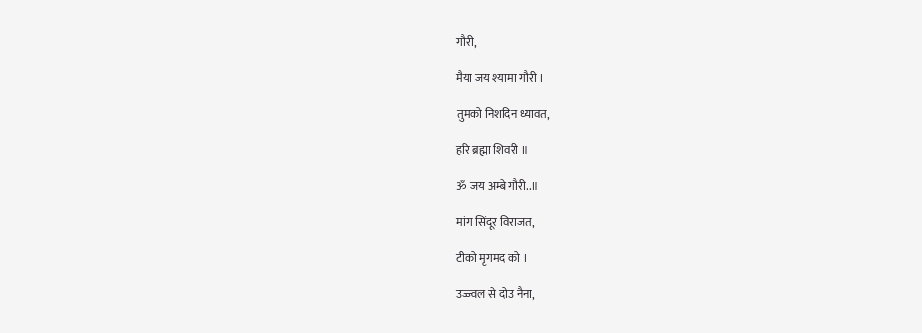गौरी,

मैया जय श्यामा गौरी ।

तुमको निशदिन ध्यावत,

हरि ब्रह्मा शिवरी ॥

ॐ जय अम्बे गौरी..॥

मांग सिंदूर विराजत,

टीको मृगमद को ।

उज्ज्वल से दोउ नैना,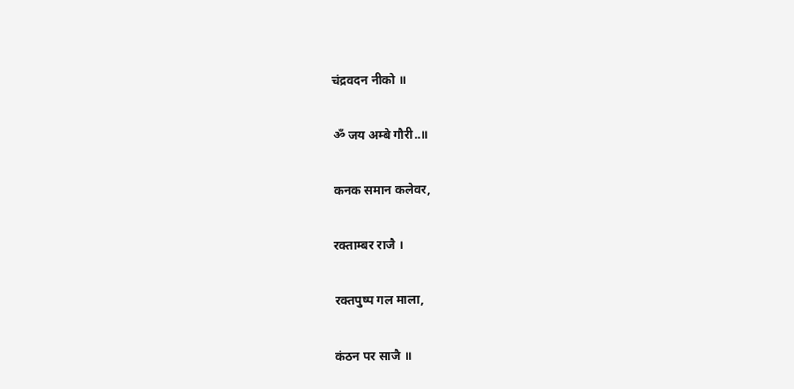चंद्रवदन नीको ॥

ॐ जय अम्बे गौरी..॥

कनक समान कलेवर,

रक्ताम्बर राजै ।

रक्तपुष्प गल माला,

कंठन पर साजै ॥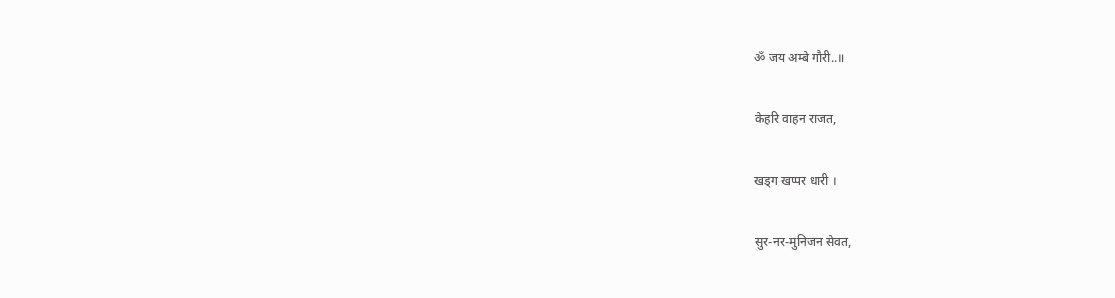ॐ जय अम्बे गौरी..॥

केहरि वाहन राजत,

खड्ग खप्पर धारी ।

सुर-नर-मुनिजन सेवत,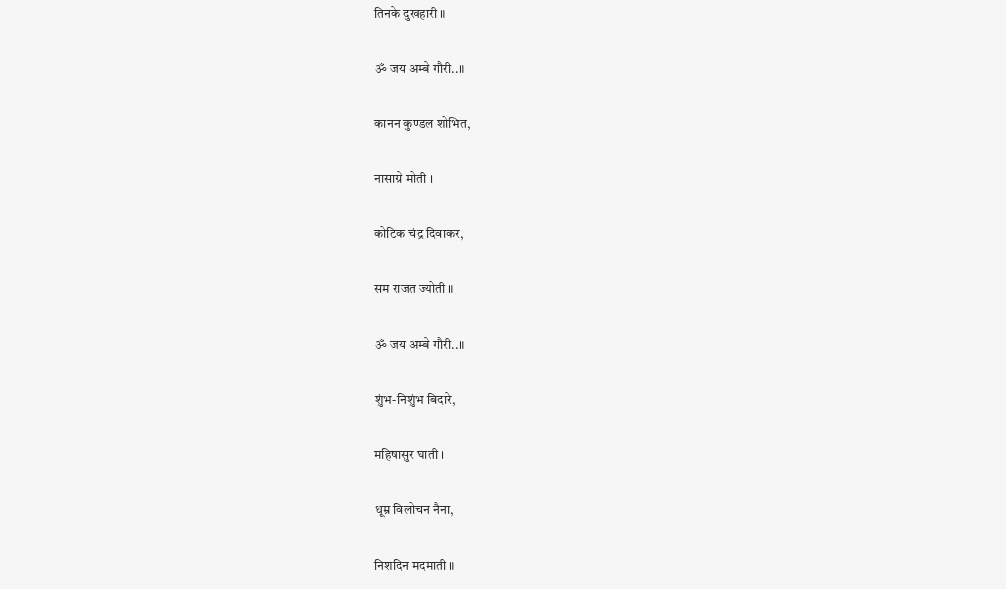तिनके दुखहारी ॥

ॐ जय अम्बे गौरी..॥

कानन कुण्डल शोभित,

नासाग्रे मोती ।

कोटिक चंद्र दिवाकर,

सम राजत ज्योती ॥

ॐ जय अम्बे गौरी..॥

शुंभ-निशुंभ बिदारे,

महिषासुर घाती ।

धूम्र विलोचन नैना,

निशदिन मदमाती ॥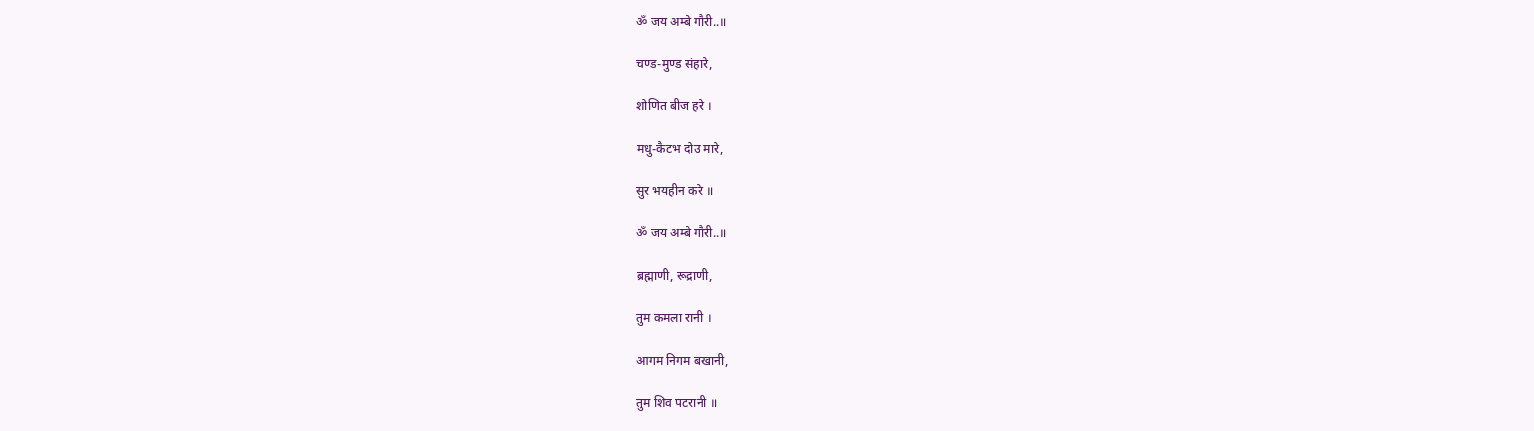ॐ जय अम्बे गौरी..॥

चण्ड-मुण्ड संहारे,

शोणित बीज हरे ।

मधु-कैटभ दोउ मारे,

सुर भयहीन करे ॥

ॐ जय अम्बे गौरी..॥

ब्रह्माणी, रूद्राणी,

तुम कमला रानी ।

आगम निगम बखानी,

तुम शिव पटरानी ॥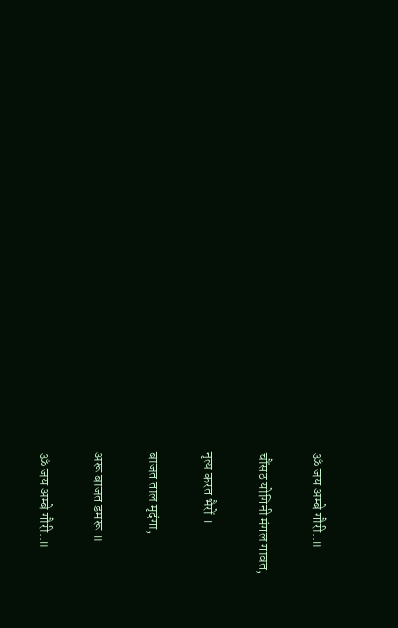ॐ जय अम्बे गौरी..॥

चौंसठ योगिनी मंगल गावत,

नृत्य करत भैरों ।

बाजत ताल मृदंगा,

अरू बाजत डमरू ॥

ॐ जय अम्बे गौरी..॥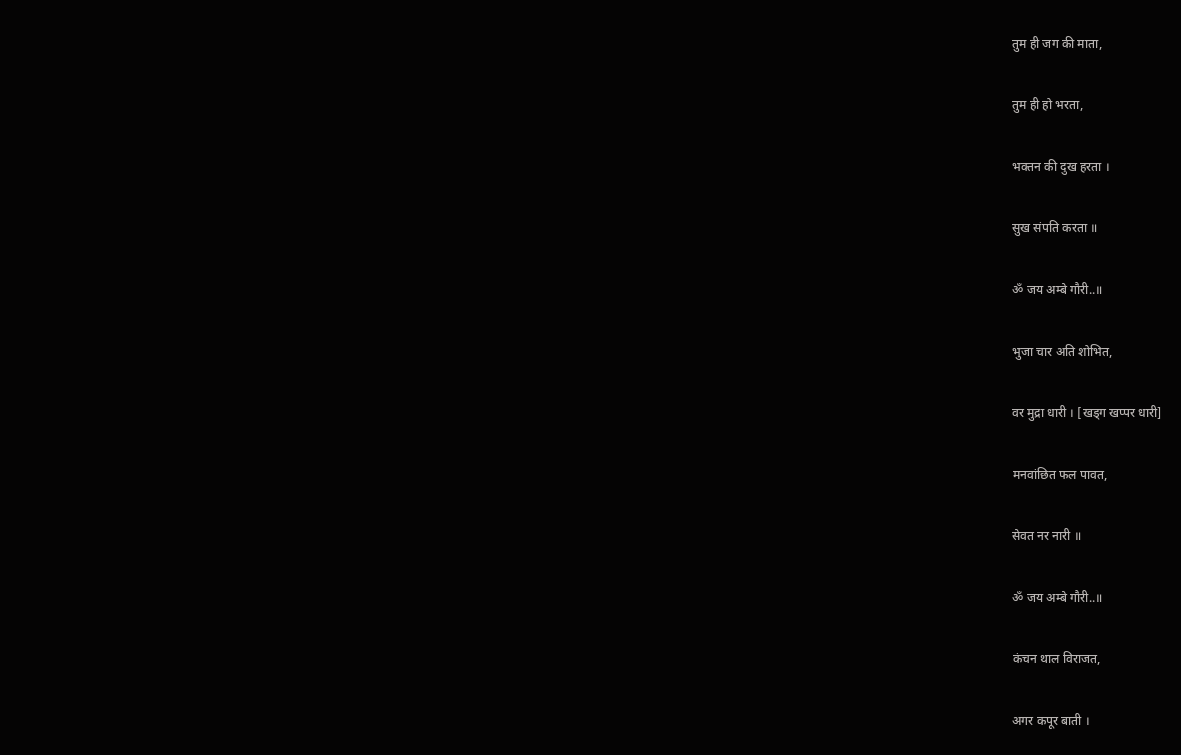तुम ही जग की माता,

तुम ही हो भरता,

भक्तन की दुख हरता ।

सुख संपति करता ॥

ॐ जय अम्बे गौरी..॥

भुजा चार अति शोभित,

वर मुद्रा धारी । [खड्ग खप्पर धारी]

मनवांछित फल पावत,

सेवत नर नारी ॥

ॐ जय अम्बे गौरी..॥

कंचन थाल विराजत,

अगर कपूर बाती ।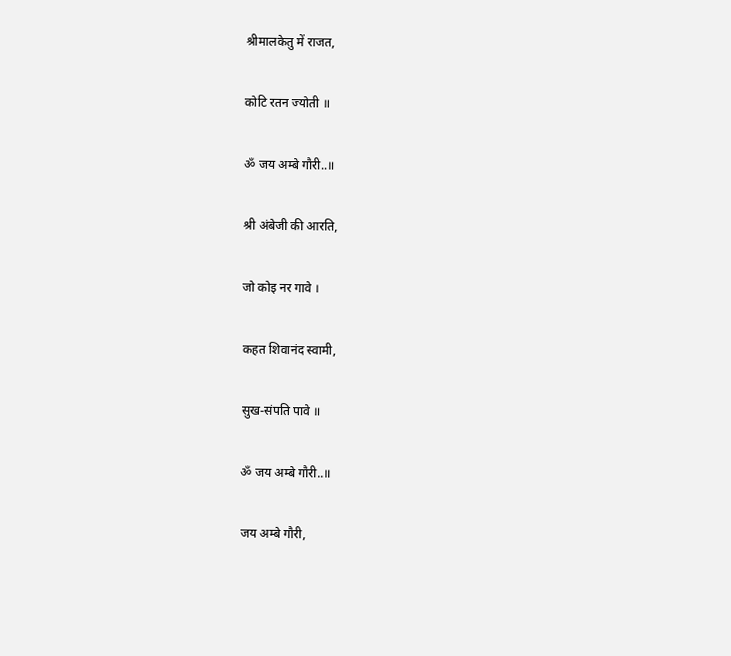श्रीमालकेतु में राजत,

कोटि रतन ज्योती ॥

ॐ जय अम्बे गौरी..॥

श्री अंबेजी की आरति,

जो कोइ नर गावे ।

कहत शिवानंद स्वामी,

सुख-संपति पावे ॥

ॐ जय अम्बे गौरी..॥

जय अम्बे गौरी,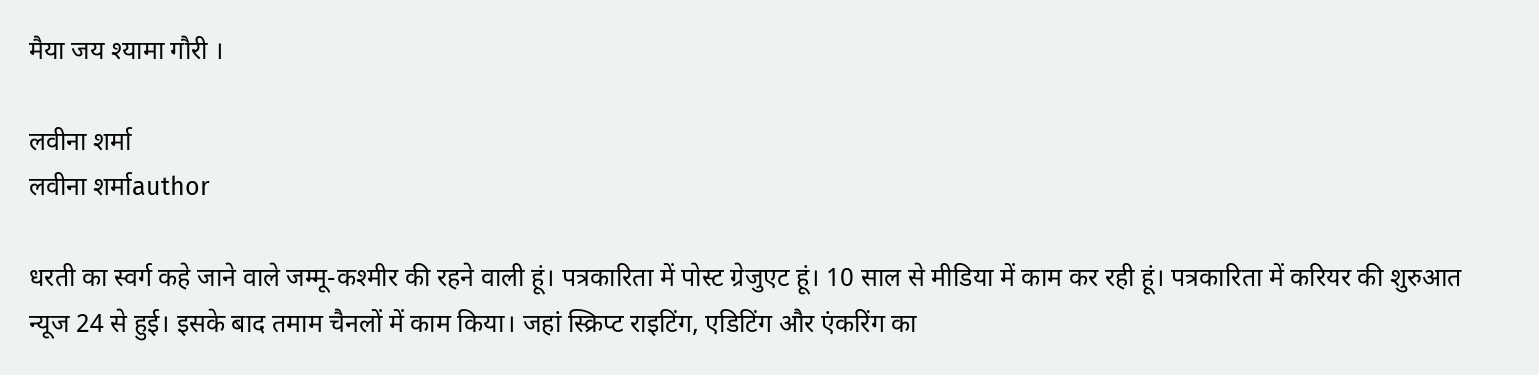मैया जय श्यामा गौरी ।

लवीना शर्मा
लवीना शर्माauthor

धरती का स्वर्ग कहे जाने वाले जम्मू-कश्मीर की रहने वाली हूं। पत्रकारिता में पोस्ट ग्रेजुएट हूं। 10 साल से मीडिया में काम कर रही हूं। पत्रकारिता में करियर की शुरुआत न्यूज 24 से हुई। इसके बाद तमाम चैनलों में काम किया। जहां स्क्रिप्ट राइटिंग, एडिटिंग और एंकरिंग का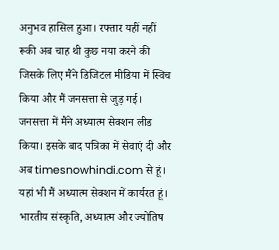अनुभव हासिल हुआ। रफ्तार यहीं नहीं रूकी अब चाह थी कुछ नया करने की जिसके लिए मैंने डिजिटल मीडिया में स्विच किया और मैं जनसत्ता से जुड़ गई। जनसत्ता में मैंने अध्यात्म सेक्शन लीड किया। इसके बाद पत्रिका में सेवाएं दी और अब timesnowhindi.com से हूं। यहां भी मैं अध्यात्म सेक्शन में कार्यरत हूं। भारतीय संस्कृति, अध्यात्म और ज्योतिष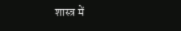शास्त्र में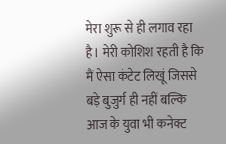मेरा शुरू से ही लगाव रहा है। मेरी कोशिश रहती है कि मैं ऐसा कंटेट लिखूं जिससे बड़े बुजुर्ग ही नहीं बल्कि आज के युवा भी कनेक्ट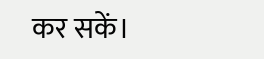कर सकें।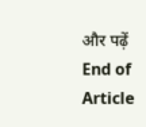और पढ़ें
End of Article